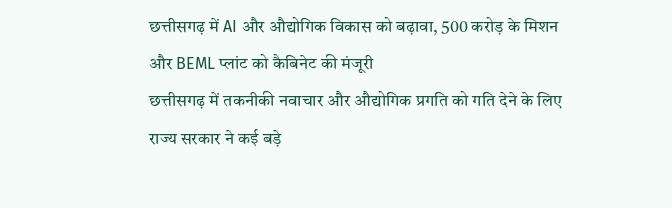छत्तीसगढ़ में AI और औद्योगिक विकास को बढ़ावा, 500 करोड़ के मिशन और BEML प्लांट को कैबिनेट की मंजूरी
छत्तीसगढ़ में तकनीकी नवाचार और औद्योगिक प्रगति को गति देने के लिए राज्य सरकार ने कई बड़े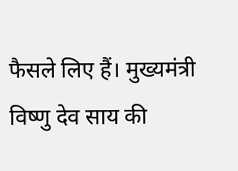फैसले लिए हैं। मुख्यमंत्री विष्णु देव साय की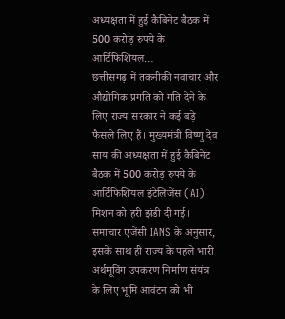अध्यक्षता में हुई कैबिनेट बैठक में 500 करोड़ रुपये के आर्टिफिशियल…
छत्तीसगढ़ में तकनीकी नवाचार और औद्योगिक प्रगति को गति देने के लिए राज्य सरकार ने कई बड़े फैसले लिए हैं। मुख्यमंत्री विष्णु देव साय की अध्यक्षता में हुई कैबिनेट बैठक में 500 करोड़ रुपये के आर्टिफिशियल इंटेलिजेंस (AI) मिशन को हरी झंडी दी गई। समाचार एजेंसी IANS के अनुसार, इसके साथ ही राज्य के पहले भारी अर्थमूविंग उपकरण निर्माण संयंत्र के लिए भूमि आवंटन को भी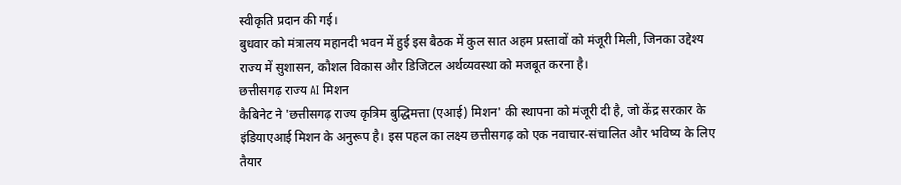स्वीकृति प्रदान की गई।
बुधवार को मंत्रालय महानदी भवन में हुई इस बैठक में कुल सात अहम प्रस्तावों को मंजूरी मिली, जिनका उद्देश्य राज्य में सुशासन, कौशल विकास और डिजिटल अर्थव्यवस्था को मजबूत करना है।
छत्तीसगढ़ राज्य AI मिशन
कैबिनेट ने 'छत्तीसगढ़ राज्य कृत्रिम बुद्धिमत्ता (एआई) मिशन' की स्थापना को मंजूरी दी है, जो केंद्र सरकार के इंडियाएआई मिशन के अनुरूप है। इस पहल का लक्ष्य छत्तीसगढ़ को एक नवाचार-संचालित और भविष्य के लिए तैयार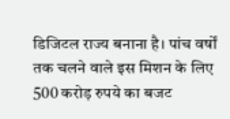डिजिटल राज्य बनाना है। पांच वर्षों तक चलने वाले इस मिशन के लिए 500 करोड़ रुपये का बजट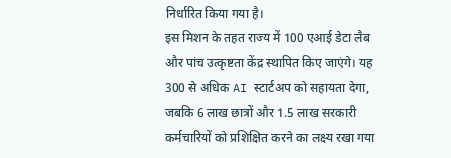निर्धारित किया गया है।
इस मिशन के तहत राज्य में 100 एआई डेटा लैब और पांच उत्कृष्टता केंद्र स्थापित किए जाएंगे। यह 300 से अधिक AI स्टार्टअप को सहायता देगा, जबकि 6 लाख छात्रों और 1.5 लाख सरकारी कर्मचारियों को प्रशिक्षित करने का लक्ष्य रखा गया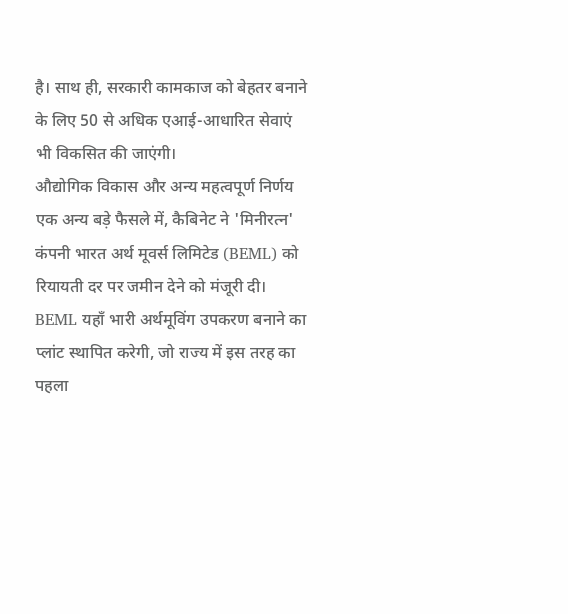है। साथ ही, सरकारी कामकाज को बेहतर बनाने के लिए 50 से अधिक एआई-आधारित सेवाएं भी विकसित की जाएंगी।
औद्योगिक विकास और अन्य महत्वपूर्ण निर्णय
एक अन्य बड़े फैसले में, कैबिनेट ने 'मिनीरत्न' कंपनी भारत अर्थ मूवर्स लिमिटेड (BEML) को रियायती दर पर जमीन देने को मंजूरी दी। BEML यहाँ भारी अर्थमूविंग उपकरण बनाने का प्लांट स्थापित करेगी, जो राज्य में इस तरह का पहला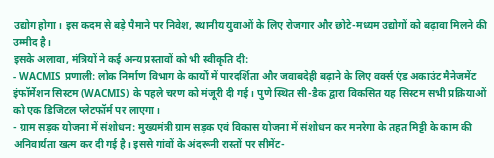उद्योग होगा। इस कदम से बड़े पैमाने पर निवेश, स्थानीय युवाओं के लिए रोजगार और छोटे-मध्यम उद्योगों को बढ़ावा मिलने की उम्मीद है।
इसके अलावा, मंत्रियों ने कई अन्य प्रस्तावों को भी स्वीकृति दी:
- WACMIS प्रणाली: लोक निर्माण विभाग के कार्यों में पारदर्शिता और जवाबदेही बढ़ाने के लिए वर्क्स एंड अकाउंट मैनेजमेंट इंफॉर्मेशन सिस्टम (WACMIS) के पहले चरण को मंजूरी दी गई। पुणे स्थित सी-डैक द्वारा विकसित यह सिस्टम सभी प्रक्रियाओं को एक डिजिटल प्लेटफॉर्म पर लाएगा।
- ग्राम सड़क योजना में संशोधन: मुख्यमंत्री ग्राम सड़क एवं विकास योजना में संशोधन कर मनरेगा के तहत मिट्टी के काम की अनिवार्यता खत्म कर दी गई है। इससे गांवों के अंदरूनी रास्तों पर सीमेंट-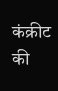कंक्रीट की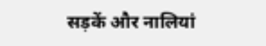सड़कें और नालियां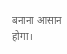बनाना आसान होगा।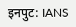इनपुट: IANS